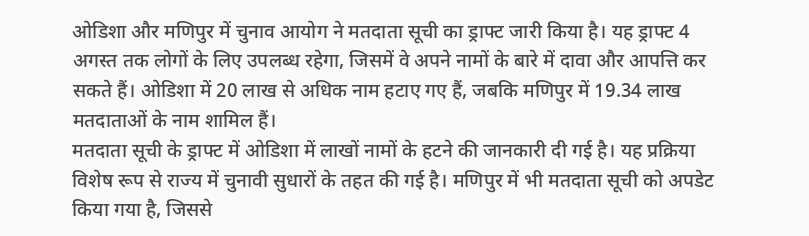ओडिशा और मणिपुर में चुनाव आयोग ने मतदाता सूची का ड्राफ्ट जारी किया है। यह ड्राफ्ट 4 अगस्त तक लोगों के लिए उपलब्ध रहेगा, जिसमें वे अपने नामों के बारे में दावा और आपत्ति कर सकते हैं। ओडिशा में 20 लाख से अधिक नाम हटाए गए हैं, जबकि मणिपुर में 19.34 लाख मतदाताओं के नाम शामिल हैं।
मतदाता सूची के ड्राफ्ट में ओडिशा में लाखों नामों के हटने की जानकारी दी गई है। यह प्रक्रिया विशेष रूप से राज्य में चुनावी सुधारों के तहत की गई है। मणिपुर में भी मतदाता सूची को अपडेट किया गया है, जिससे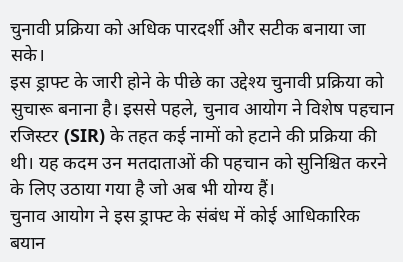चुनावी प्रक्रिया को अधिक पारदर्शी और सटीक बनाया जा सके।
इस ड्राफ्ट के जारी होने के पीछे का उद्देश्य चुनावी प्रक्रिया को सुचारू बनाना है। इससे पहले, चुनाव आयोग ने विशेष पहचान रजिस्टर (SIR) के तहत कई नामों को हटाने की प्रक्रिया की थी। यह कदम उन मतदाताओं की पहचान को सुनिश्चित करने के लिए उठाया गया है जो अब भी योग्य हैं।
चुनाव आयोग ने इस ड्राफ्ट के संबंध में कोई आधिकारिक बयान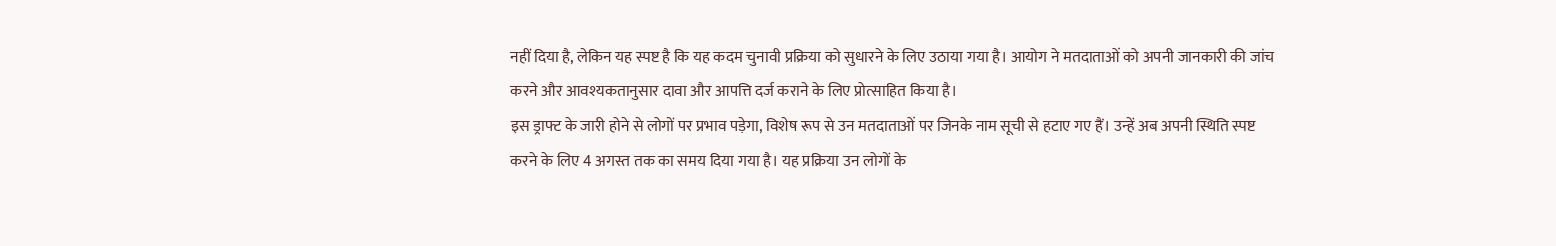नहीं दिया है, लेकिन यह स्पष्ट है कि यह कदम चुनावी प्रक्रिया को सुधारने के लिए उठाया गया है। आयोग ने मतदाताओं को अपनी जानकारी की जांच करने और आवश्यकतानुसार दावा और आपत्ति दर्ज कराने के लिए प्रोत्साहित किया है।
इस ड्राफ्ट के जारी होने से लोगों पर प्रभाव पड़ेगा, विशेष रूप से उन मतदाताओं पर जिनके नाम सूची से हटाए गए हैं। उन्हें अब अपनी स्थिति स्पष्ट करने के लिए 4 अगस्त तक का समय दिया गया है। यह प्रक्रिया उन लोगों के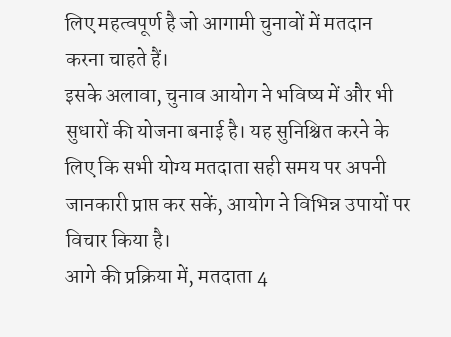लिए महत्वपूर्ण है जो आगामी चुनावों में मतदान करना चाहते हैं।
इसके अलावा, चुनाव आयोग ने भविष्य में और भी सुधारों की योजना बनाई है। यह सुनिश्चित करने के लिए कि सभी योग्य मतदाता सही समय पर अपनी जानकारी प्राप्त कर सकें, आयोग ने विभिन्न उपायों पर विचार किया है।
आगे की प्रक्रिया में, मतदाता 4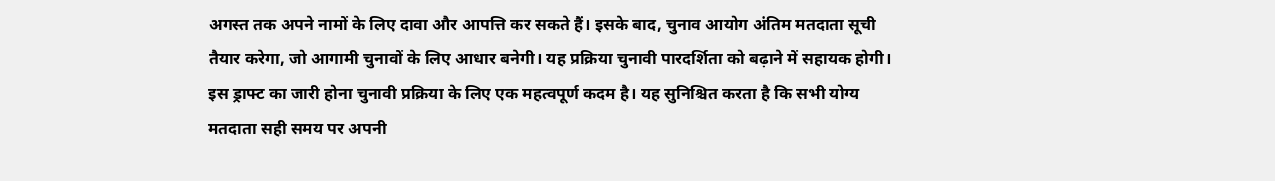अगस्त तक अपने नामों के लिए दावा और आपत्ति कर सकते हैं। इसके बाद, चुनाव आयोग अंतिम मतदाता सूची तैयार करेगा, जो आगामी चुनावों के लिए आधार बनेगी। यह प्रक्रिया चुनावी पारदर्शिता को बढ़ाने में सहायक होगी।
इस ड्राफ्ट का जारी होना चुनावी प्रक्रिया के लिए एक महत्वपूर्ण कदम है। यह सुनिश्चित करता है कि सभी योग्य मतदाता सही समय पर अपनी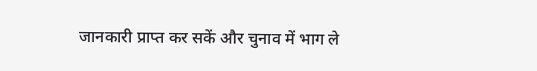जानकारी प्राप्त कर सकें और चुनाव में भाग ले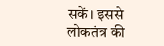सकें। इससे लोकतंत्र की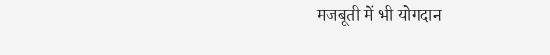मजबूती में भी योगदान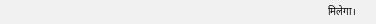मिलेगा।